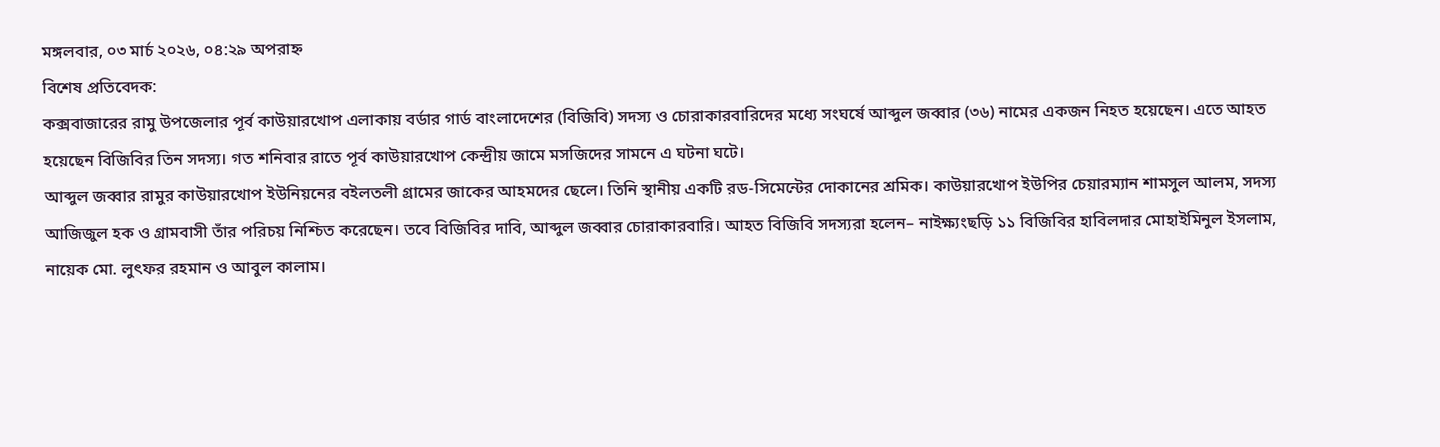মঙ্গলবার, ০৩ মার্চ ২০২৬, ০৪:২৯ অপরাহ্ন
বিশেষ প্রতিবেদক:
কক্সবাজারের রামু উপজেলার পূর্ব কাউয়ারখোপ এলাকায় বর্ডার গার্ড বাংলাদেশের (বিজিবি) সদস্য ও চোরাকারবারিদের মধ্যে সংঘর্ষে আব্দুল জব্বার (৩৬) নামের একজন নিহত হয়েছেন। এতে আহত হয়েছেন বিজিবির তিন সদস্য। গত শনিবার রাতে পূর্ব কাউয়ারখোপ কেন্দ্রীয় জামে মসজিদের সামনে এ ঘটনা ঘটে।
আব্দুল জব্বার রামুর কাউয়ারখোপ ইউনিয়নের বইলতলী গ্রামের জাকের আহমদের ছেলে। তিনি স্থানীয় একটি রড-সিমেন্টের দোকানের শ্রমিক। কাউয়ারখোপ ইউপির চেয়ারম্যান শামসুল আলম, সদস্য আজিজুল হক ও গ্রামবাসী তাঁর পরিচয় নিশ্চিত করেছেন। তবে বিজিবির দাবি, আব্দুল জব্বার চোরাকারবারি। আহত বিজিবি সদস্যরা হলেন– নাইক্ষ্যংছড়ি ১১ বিজিবির হাবিলদার মোহাইমিনুল ইসলাম, নায়েক মো. লুৎফর রহমান ও আবুল কালাম।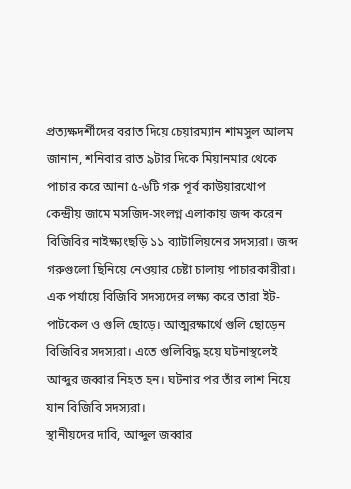প্রত্যক্ষদর্শীদের বরাত দিয়ে চেয়ারম্যান শামসুল আলম জানান, শনিবার রাত ৯টার দিকে মিয়ানমার থেকে পাচার করে আনা ৫-৬টি গরু পূর্ব কাউয়ারখোপ কেন্দ্রীয় জামে মসজিদ-সংলগ্ন এলাকায় জব্দ করেন বিজিবির নাইক্ষ্যংছড়ি ১১ ব্যাটালিয়নের সদস্যরা। জব্দ গরুগুলো ছিনিয়ে নেওয়ার চেষ্টা চালায় পাচারকারীরা। এক পর্যায়ে বিজিবি সদস্যদের লক্ষ্য করে তারা ইট-পাটকেল ও গুলি ছোড়ে। আত্মরক্ষার্থে গুলি ছোড়েন বিজিবির সদস্যরা। এতে গুলিবিদ্ধ হয়ে ঘটনাস্থলেই আব্দুর জব্বার নিহত হন। ঘটনার পর তাঁর লাশ নিয়ে যান বিজিবি সদস্যরা।
স্থানীয়দের দাবি, আব্দুল জব্বার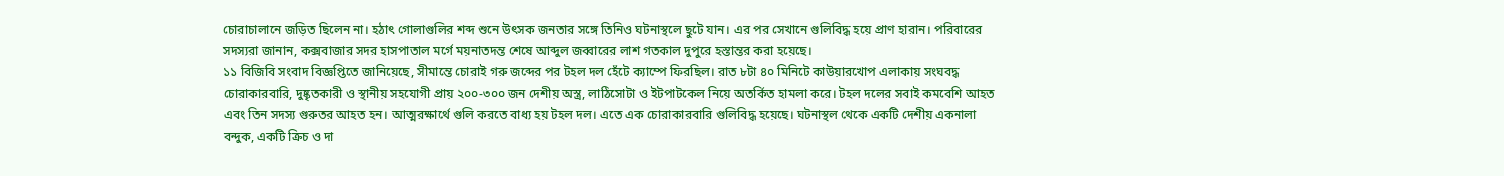চোরাচালানে জড়িত ছিলেন না। হঠাৎ গোলাগুলির শব্দ শুনে উৎসক জনতার সঙ্গে তিনিও ঘটনাস্থলে ছুটে যান। এর পর সেখানে গুলিবিদ্ধ হয়ে প্রাণ হারান। পরিবারের সদস্যরা জানান, কক্সবাজার সদর হাসপাতাল মর্গে ময়নাতদন্ত শেষে আব্দুল জব্বারের লাশ গতকাল দুপুরে হস্তান্তর করা হয়েছে।
১১ বিজিবি সংবাদ বিজ্ঞপ্তিতে জানিয়েছে, সীমান্তে চোরাই গরু জব্দের পর টহল দল হেঁটে ক্যাম্পে ফিরছিল। রাত ৮টা ৪০ মিনিটে কাউয়ারখোপ এলাকায় সংঘবদ্ধ চোরাকারবারি, দুষ্কৃতকারী ও স্থানীয় সহযোগী প্রায় ২০০-৩০০ জন দেশীয় অস্ত্র, লাঠিসোটা ও ইটপাটকেল নিয়ে অতর্কিত হামলা করে। টহল দলের সবাই কমবেশি আহত এবং তিন সদস্য গুরুতর আহত হন। আত্মরক্ষার্থে গুলি করতে বাধ্য হয় টহল দল। এতে এক চোরাকারবারি গুলিবিদ্ধ হয়েছে। ঘটনাস্থল থেকে একটি দেশীয় একনালা বন্দুক, একটি ক্রিচ ও দা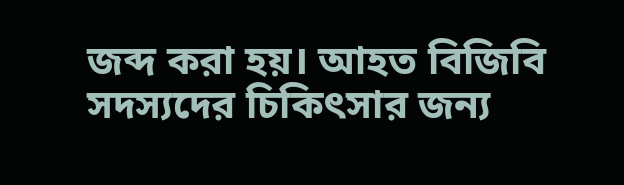জব্দ করা হয়। আহত বিজিবি সদস্যদের চিকিৎসার জন্য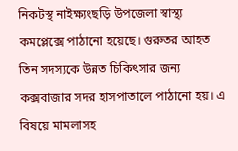নিকটস্থ নাইক্ষ্যংছড়ি উপজেলা স্বাস্থ্য কমপ্লেক্সে পাঠানো হয়েছে। গুরুতর আহত তিন সদস্যকে উন্নত চিকিৎসার জন্য কক্সবাজার সদর হাসপাতালে পাঠানো হয়। এ বিষয়ে মামলাসহ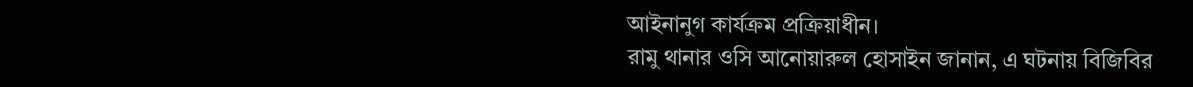আইনানুগ কার্যক্রম প্রক্রিয়াধীন।
রামু থানার ওসি আনোয়ারুল হোসাইন জানান, এ ঘটনায় বিজিবির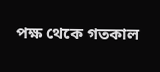পক্ষ থেকে গতকাল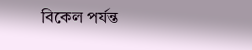বিকেল পর্যন্ত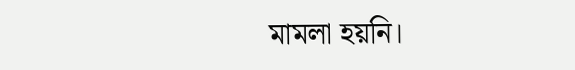মামলা হয়নি।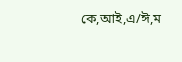কে,আই,এ/ঈ,ম